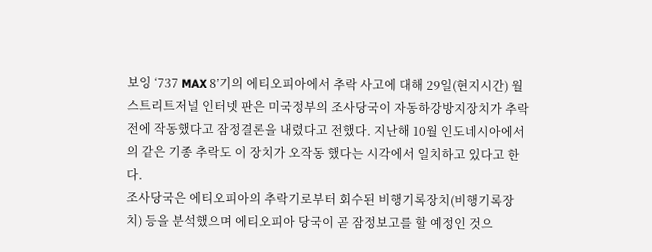보잉 ‘737 MAX 8’기의 에티오피아에서 추락 사고에 대해 29일(현지시간) 월스트리트저널 인터넷 판은 미국정부의 조사당국이 자동하강방지장치가 추락 전에 작동했다고 잠정결론을 내렸다고 전했다. 지난해 10월 인도네시아에서의 같은 기종 추락도 이 장치가 오작동 했다는 시각에서 일치하고 있다고 한다.
조사당국은 에티오피아의 추락기로부터 회수된 비행기록장치(비행기록장치) 등을 분석했으며 에티오피아 당국이 곧 잠정보고를 할 예정인 것으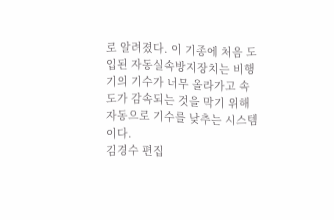로 알려졌다. 이 기종에 처음 도입된 자동실속방지장치는 비행기의 기수가 너무 올라가고 속도가 감속되는 것을 막기 위해 자동으로 기수를 낮추는 시스템이다.
김경수 편집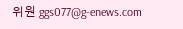위원 ggs077@g-enews.com